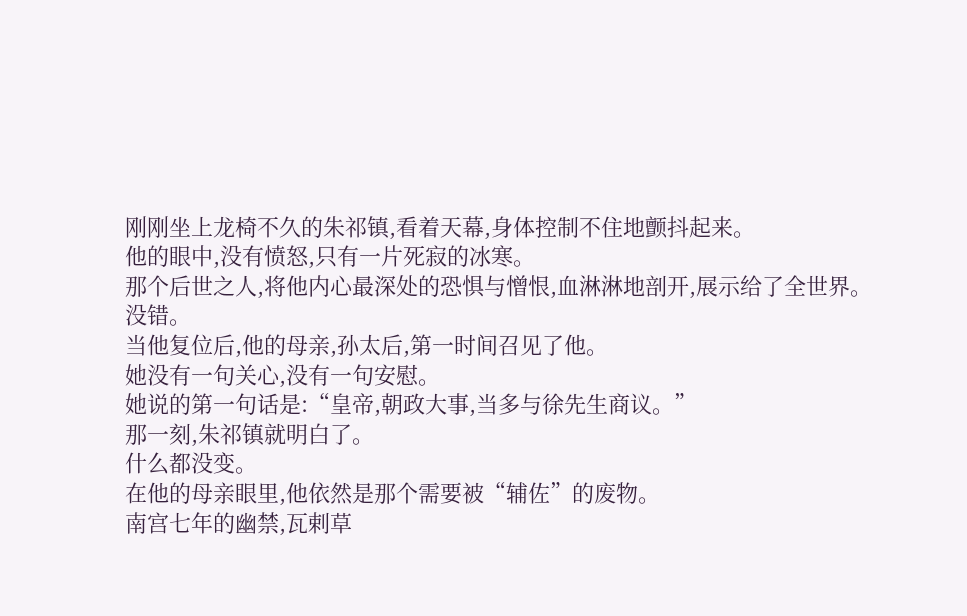刚刚坐上龙椅不久的朱祁镇,看着天幕,身体控制不住地颤抖起来。
他的眼中,没有愤怒,只有一片死寂的冰寒。
那个后世之人,将他内心最深处的恐惧与憎恨,血淋淋地剖开,展示给了全世界。
没错。
当他复位后,他的母亲,孙太后,第一时间召见了他。
她没有一句关心,没有一句安慰。
她说的第一句话是:“皇帝,朝政大事,当多与徐先生商议。”
那一刻,朱祁镇就明白了。
什么都没变。
在他的母亲眼里,他依然是那个需要被“辅佐”的废物。
南宫七年的幽禁,瓦剌草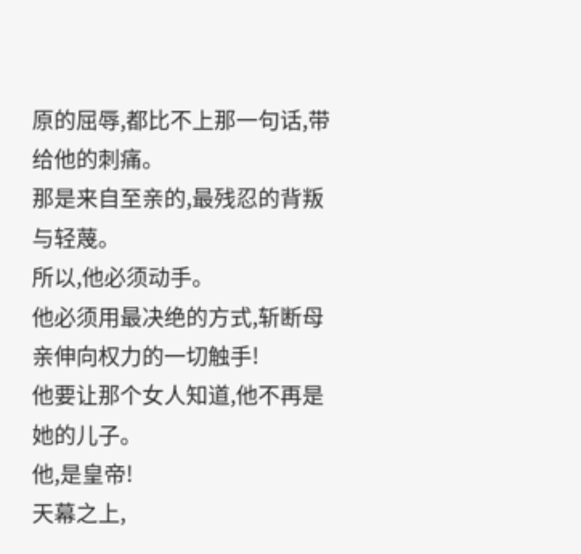原的屈辱,都比不上那一句话,带给他的刺痛。
那是来自至亲的,最残忍的背叛与轻蔑。
所以,他必须动手。
他必须用最决绝的方式,斩断母亲伸向权力的一切触手!
他要让那个女人知道,他不再是她的儿子。
他,是皇帝!
天幕之上,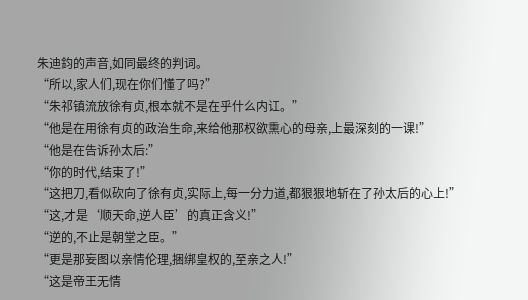朱迪鈞的声音,如同最终的判词。
“所以,家人们,现在你们懂了吗?”
“朱祁镇流放徐有贞,根本就不是在乎什么内讧。”
“他是在用徐有贞的政治生命,来给他那权欲熏心的母亲,上最深刻的一课!”
“他是在告诉孙太后:”
“你的时代,结束了!”
“这把刀,看似砍向了徐有贞,实际上,每一分力道,都狠狠地斩在了孙太后的心上!”
“这,才是‘顺天命,逆人臣’的真正含义!”
“逆的,不止是朝堂之臣。”
“更是那妄图以亲情伦理,捆绑皇权的,至亲之人!”
“这是帝王无情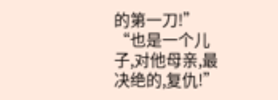的第一刀!”
“也是一个儿子,对他母亲,最决绝的,复仇!”